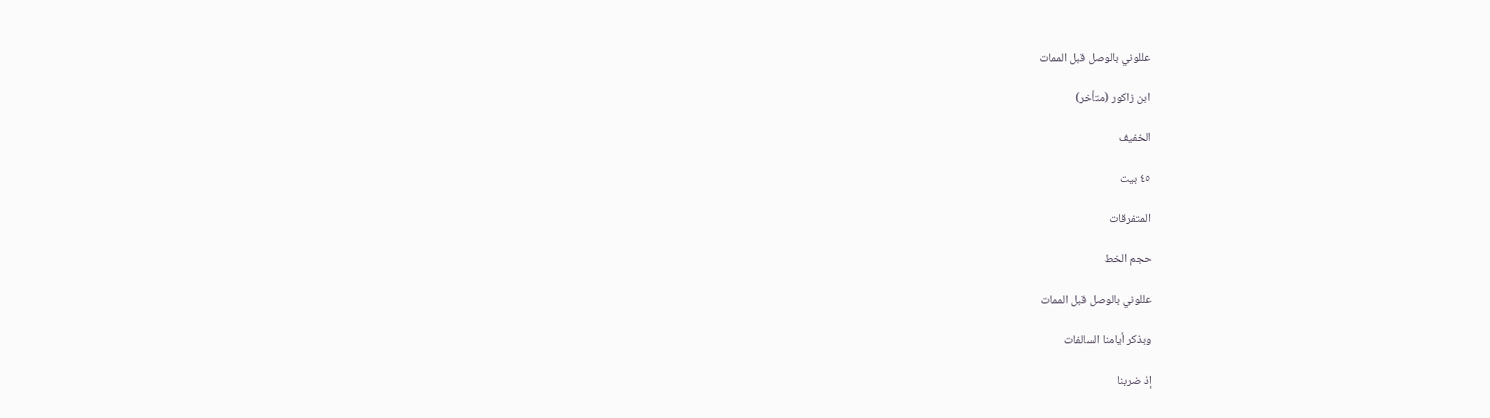عللوني بالوصل قبل الممات

ابن زاكور (متأخر)

الخفيف

٤٥ بيت

المتفرقات

حجم الخط

عللوني بالوصل قبل الممات

وبذكر أيامنا السالفات

إذ ضربنا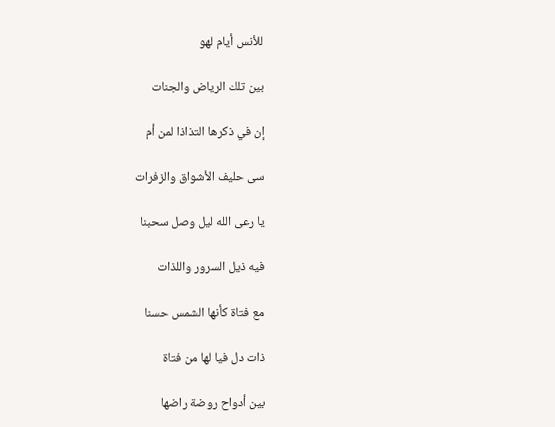للأنس أيام لهو

بين تلك الرياض والجنات

إن في ذكرها التذاذا لمن أم

سى حليف الأشواق والزفرات

يا رعى الله ليل وصل سحبنا

فيه ذيل السرور واللذات

مع فتاة كأنها الشمس حسنا

ذات دل فيا لها من فتاة

بين أدواح روضة راضها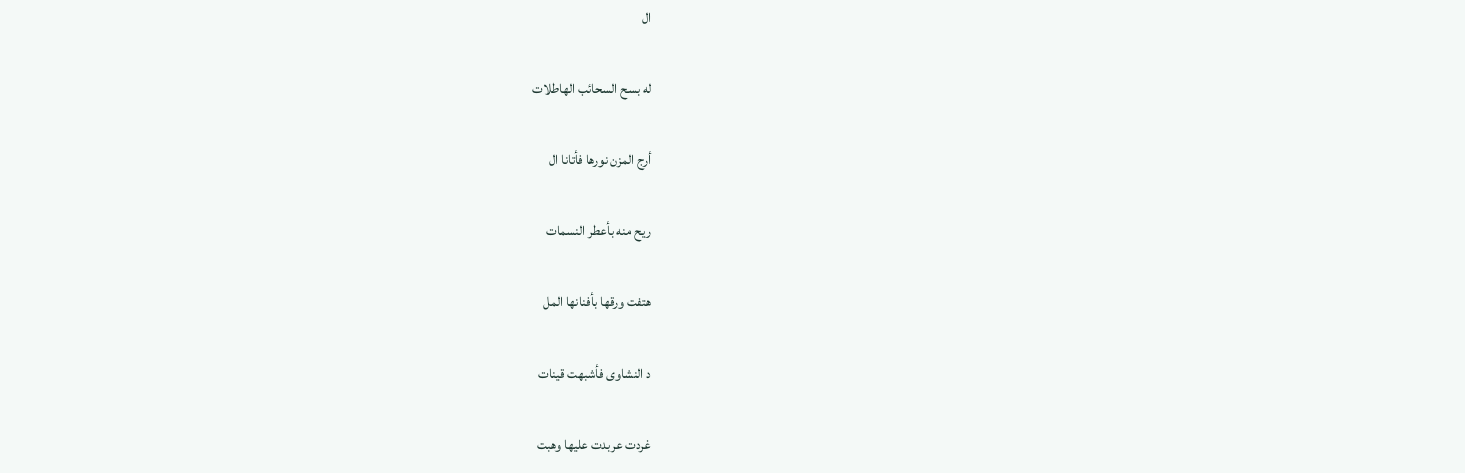ال

له بسح السحائب الهاطلات

أرج المزن نورها فأتانا ال

ريح منه بأعطر النسمات

هتفت ورقها بأفنانها المل

د النشاوى فأشبهت قينات

غردت عربدت عليها وهبت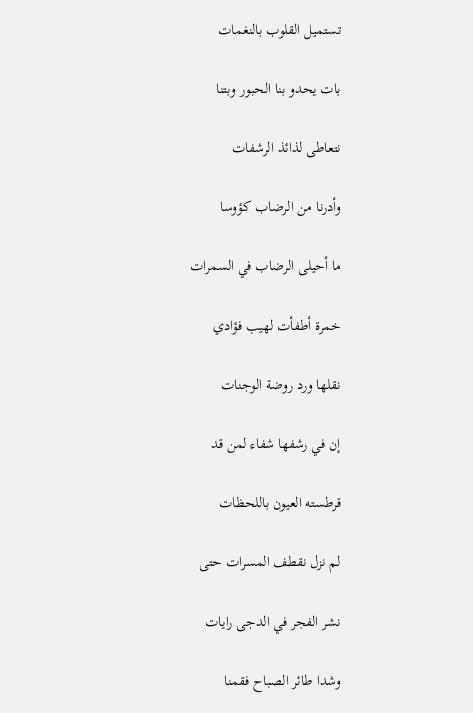تستميل القلوب بالنغمات

بات يحدو بنا الحبور وبتنا

نتعاطى لذائذ الرشفات

وأدرنا من الرضاب كؤوسا

ما أحيلى الرضاب في السمرات

خمرة أطفأت لهيب فؤادي

نقلها ورد روضة الوجنات

إن في رشفها شفاء لمن قد

قرطسته العيون باللحظات

لم نزل نقطف المسرات حتى

نشر الفجر في الدجى رايات

وشدا طائر الصباح فقمنا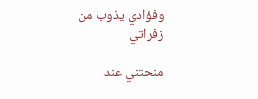وفؤادي يذوب من زفراتي

منحتني عند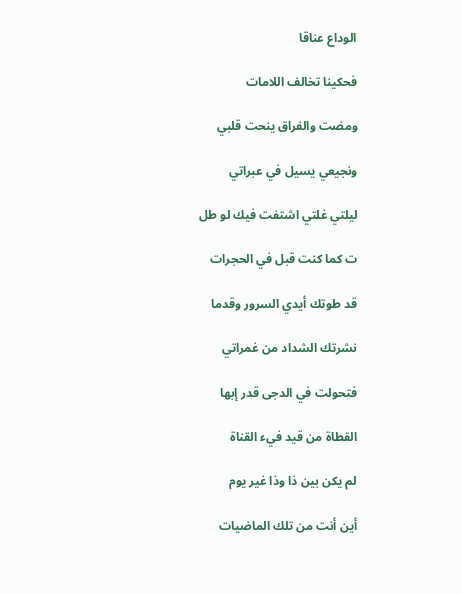الوداع عناقا

فحكينا تخالف اللامات

ومضت والفراق ينحت قلبي

ونجيعي يسيل في عبراتي

ليلتي غلتي اشتفت فيك لو طل

ت كما كنت قبل في الحجرات

قد طوتك أيدي السرور وقدما

نشرتك الشداد من غمراتي

فتحولت في الدجى قدر إبها

القطاة من قيد فيء القناة

لم يكن بين ذا وذا غير يوم

أين أنت من تلك الماضيات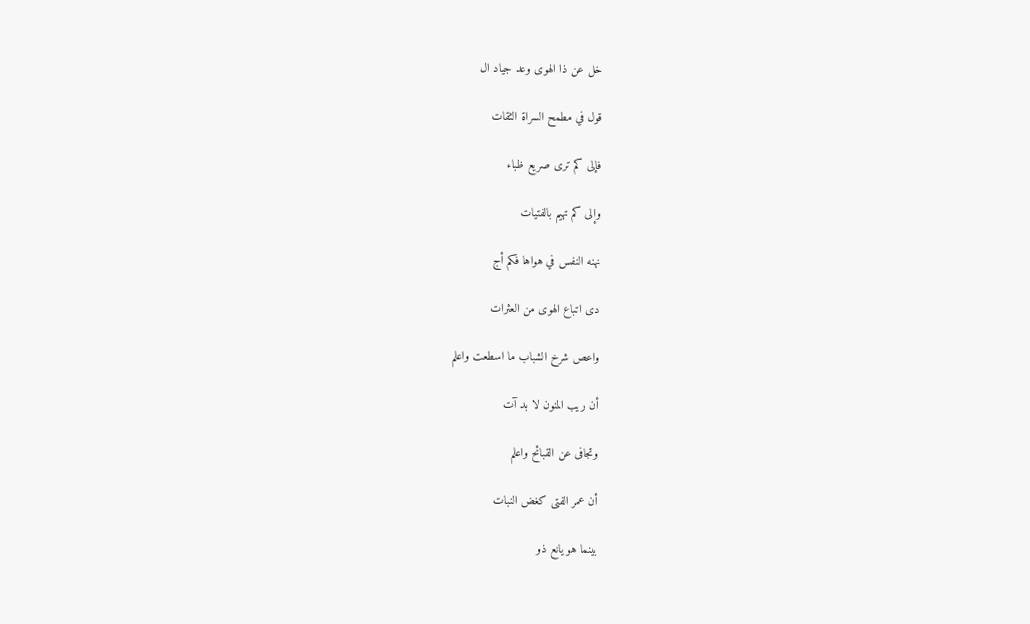خل عن ذا الهوى وعد جياد ال

قول في مطمح السراة الثقات

فإلى كم ترى صريع ظباء

وإلى كم تهيم بالفتيات

نهنه النفس في هواها فكم أج

دى اتباع الهوى من العثرات

واعص شرخ الشباب ما اسطعت واعلم

أن ريب المنون لا بد آت

وتجافى عن القبائح واعلم

أن عمر الفتى كغض النبات

بينما هو يانع ذو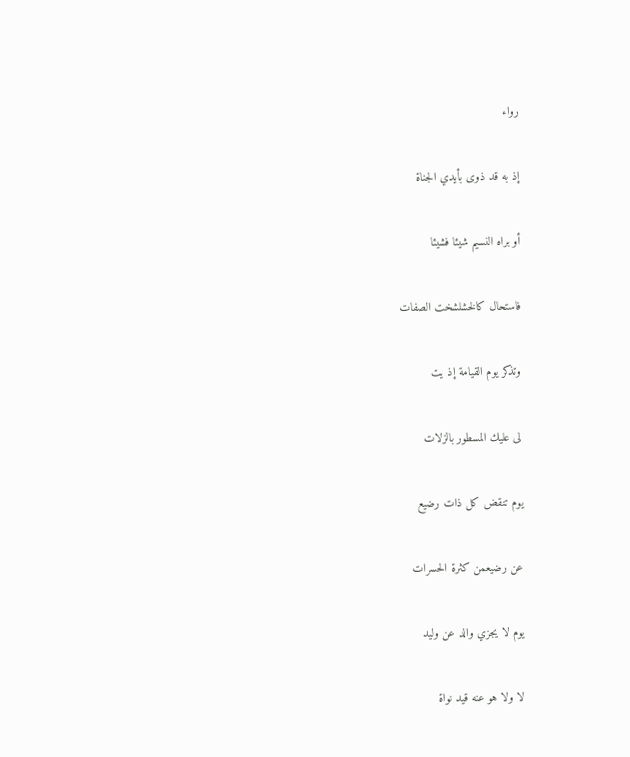رواء

إذ به قد ذوى بأيدي الجناة

أو براه النسيم شيئا فشيئا

فاستحال كالخشلشخت الصفات

وتذكر يوم القيامة إذ يت

لى عليك المسطور بالزلات

يوم تنقض كل ذات رضيع

عن رضيعمن كثرة الحسرات

يوم لا يجزي والد عن وليد

لا ولا هو عنه قيد نواة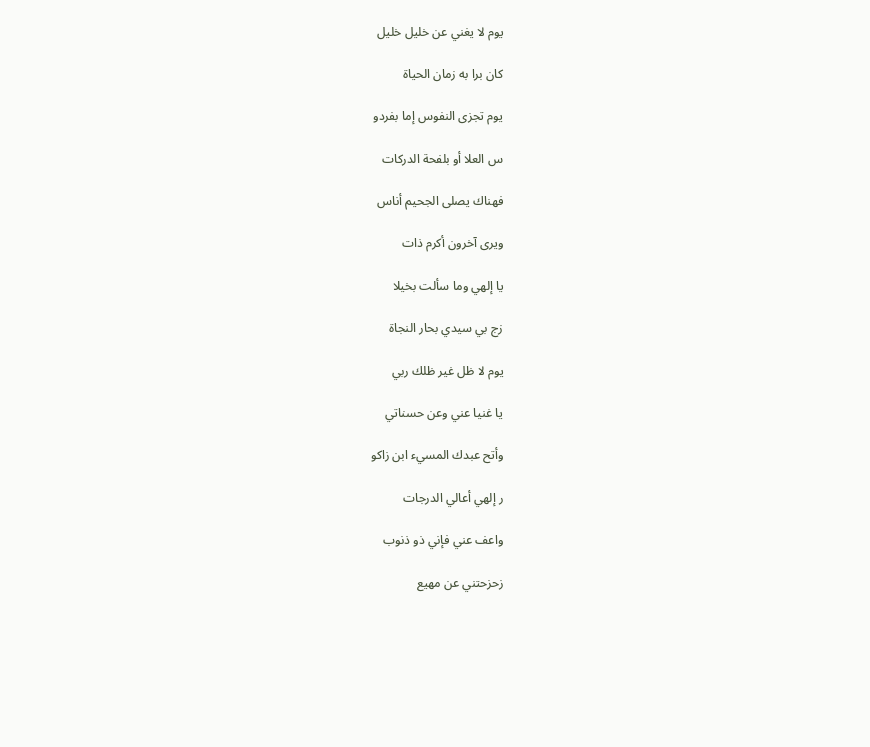يوم لا يغني عن خليل خليل

كان برا به زمان الحياة

يوم تجزى النفوس إما بفردو

س العلا أو بلفحة الدركات

فهناك يصلى الجحيم أناس

ويرى آخرون أكرم ذات

يا إلهي وما سألت بخيلا

زج بي سيدي بحار النجاة

يوم لا ظل غير ظلك ربي

يا غنيا عني وعن حسناتي

وأتح عبدك المسيء ابن زاكو

ر إلهي أعالي الدرجات

واعف عني فإني ذو ذنوب

زحزحتني عن مهيع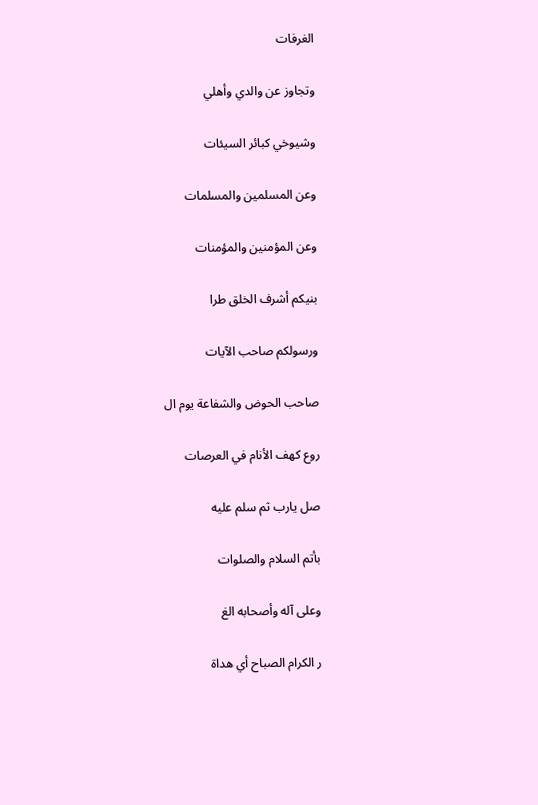الغرفات

وتجاوز عن والدي وأهلي

وشيوخي كبائر السيئات

وعن المسلمين والمسلمات

وعن المؤمنين والمؤمنات

بنيكم أشرف الخلق طرا

ورسولكم صاحب الآيات

صاحب الحوض والشفاعة يوم ال

روع كهف الأنام في العرصات

صل يارب ثم سلم عليه

بأتم السلام والصلوات

وعلى آله وأصحابه الغ

ر الكرام الصباح أي هداة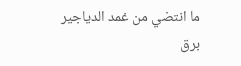ما انتضي من غمد الدياجير برق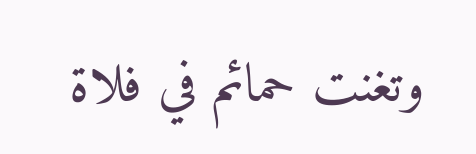وتغنت حمائم في فلاة